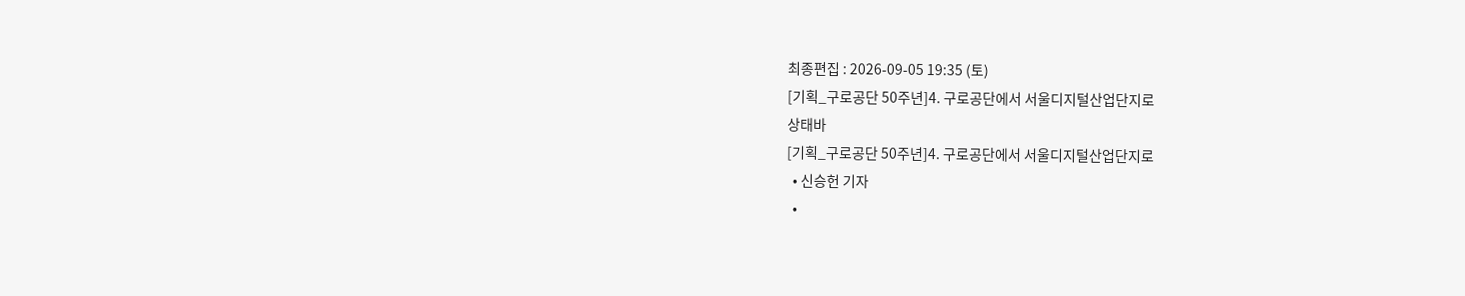최종편집 : 2026-09-05 19:35 (토)
[기획_구로공단 50주년]4. 구로공단에서 서울디지털산업단지로
상태바
[기획_구로공단 50주년]4. 구로공단에서 서울디지털산업단지로
  • 신승헌 기자
  •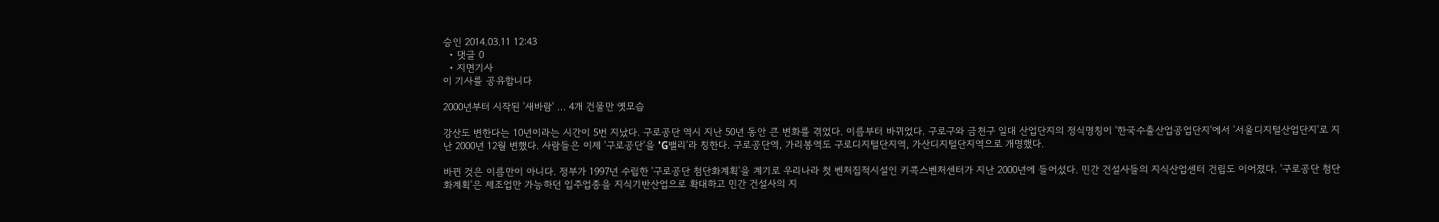승인 2014.03.11 12:43
  • 댓글 0
  • 지면기사
이 기사를 공유합니다

2000년부터 시작된 '새바람' … 4개 건물만 옛모습

강산도 변한다는 10년이라는 시간이 5번 지났다. 구로공단 역시 지난 50년 동안 큰 변화를 겪었다. 이름부터 바뀌었다. 구로구와 금천구 일대 산업단지의 정식명칭이 '한국수출산업공업단지'에서 '서울디지털산업단지'로 지난 2000년 12월 변했다. 사람들은 이제 '구로공단'을 'G밸리'라 칭한다. 구로공단역, 가리봉역도 구로디지털단지역, 가산디지털단지역으로 개명했다.

바뀐 것은 이름만이 아니다. 정부가 1997년 수립한 '구로공단 첨단화계획'을 계기로 우리나라 첫 벤처집적시설인 키콕스벤처센터가 지난 2000년에 들어섰다. 민간 건설사들의 지식산업센터 건립도 이어졌다. '구로공단 첨단화계획'은 제조업만 가능하던 입주업종을 지식기반산업으로 확대하고 민간 건설사의 지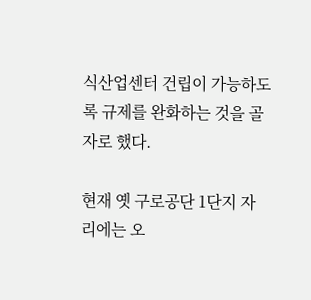식산업센터 건립이 가능하도록 규제를 완화하는 것을 골자로 했다.

현재 옛 구로공단 1단지 자리에는 오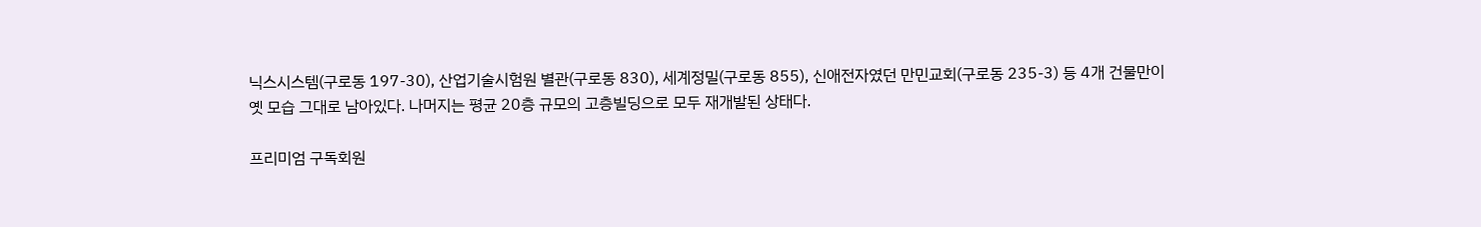닉스시스템(구로동 197-30), 산업기술시험원 별관(구로동 830), 세계정밀(구로동 855), 신애전자였던 만민교회(구로동 235-3) 등 4개 건물만이 옛 모습 그대로 남아있다. 나머지는 평균 20층 규모의 고층빌딩으로 모두 재개발된 상태다.

프리미엄 구독회원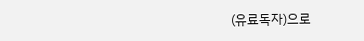(유료독자)으로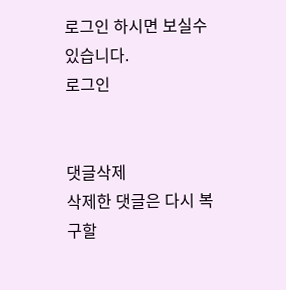로그인 하시면 보실수 있습니다.
로그인


댓글삭제
삭제한 댓글은 다시 복구할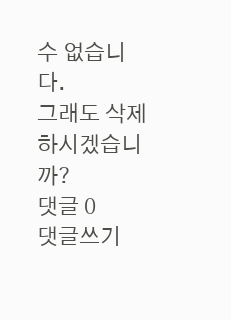수 없습니다.
그래도 삭제하시겠습니까?
댓글 0
댓글쓰기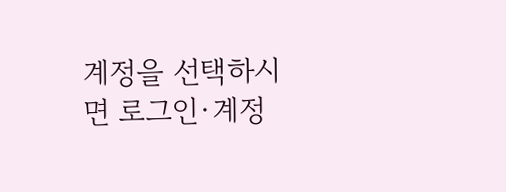계정을 선택하시면 로그인·계정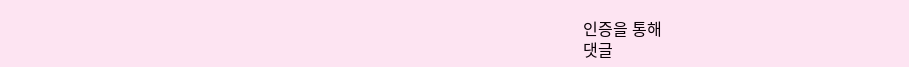인증을 통해
댓글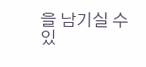을 남기실 수 있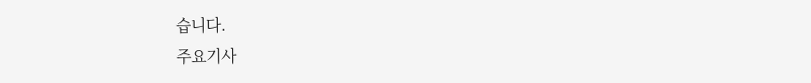습니다.
주요기사